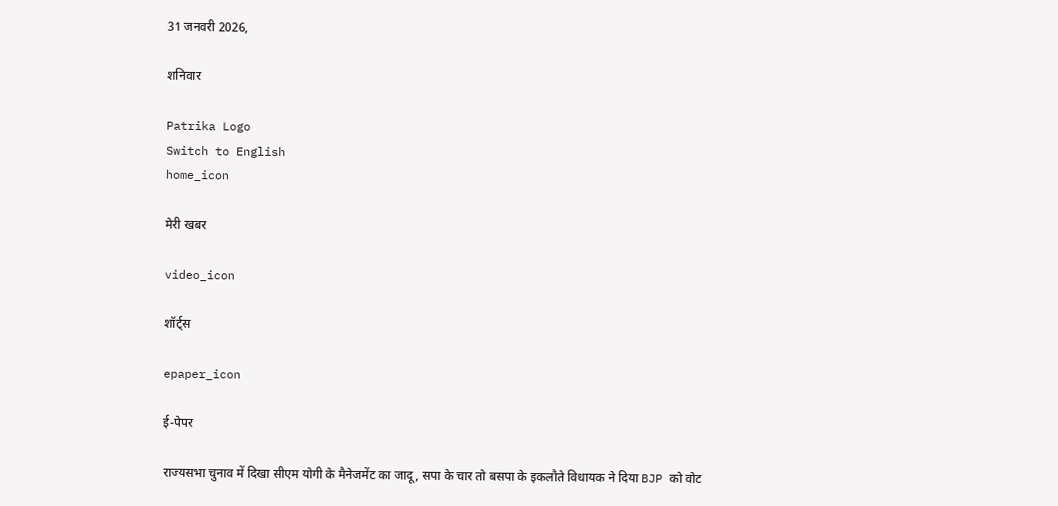31 जनवरी 2026,

शनिवार

Patrika Logo
Switch to English
home_icon

मेरी खबर

video_icon

शॉर्ट्स

epaper_icon

ई-पेपर

राज्यसभा चुनाव में दिखा सीएम योगी के मैनेजमेंट का जादू, सपा के चार तो बसपा के इकलौते विधायक ने दिया BJP को वोट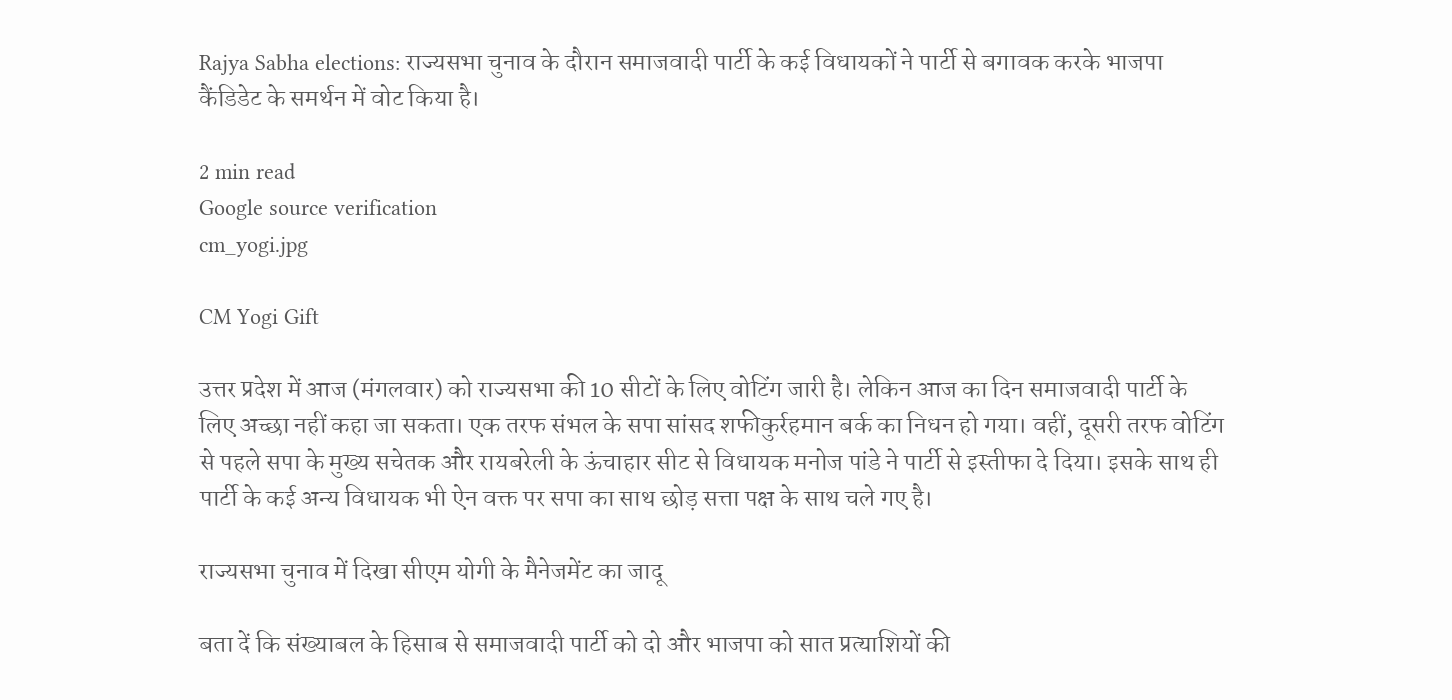Rajya Sabha elections: राज्यसभा चुनाव के दौरान समाजवादी पार्टी के कई विधायकों ने पार्टी से बगावक करके भाजपा कैंडिडेट के समर्थन में वोट किया है।

2 min read
Google source verification
cm_yogi.jpg

CM Yogi Gift

उत्तर प्रदेश में आज (मंगलवार) को राज्यसभा की 10 सीटों के लिए वोटिंग जारी है। लेकिन आज का दिन समाजवादी पार्टी के लिए अच्छा नहीं कहा जा सकता। एक तरफ संभल के सपा सांसद शफीकुर्रहमान बर्क का निधन हो गया। वहीं, दूसरी तरफ वोटिंग से पहले सपा के मुख्य सचेतक और रायबरेली के ऊंचाहार सीट से विधायक मनोज पांडे ने पार्टी से इस्तीफा दे दिया। इसके साथ ही पार्टी के कई अन्य विधायक भी ऐन वक्त पर सपा का साथ छोड़ सत्ता पक्ष के साथ चले गए है।

राज्यसभा चुनाव में दिखा सीएम योगी के मैनेजमेंट का जादू

बता दें कि संख्‍याबल के हिसाब से समाजवादी पार्टी को दो और भाजपा को सात प्रत्‍याशियों की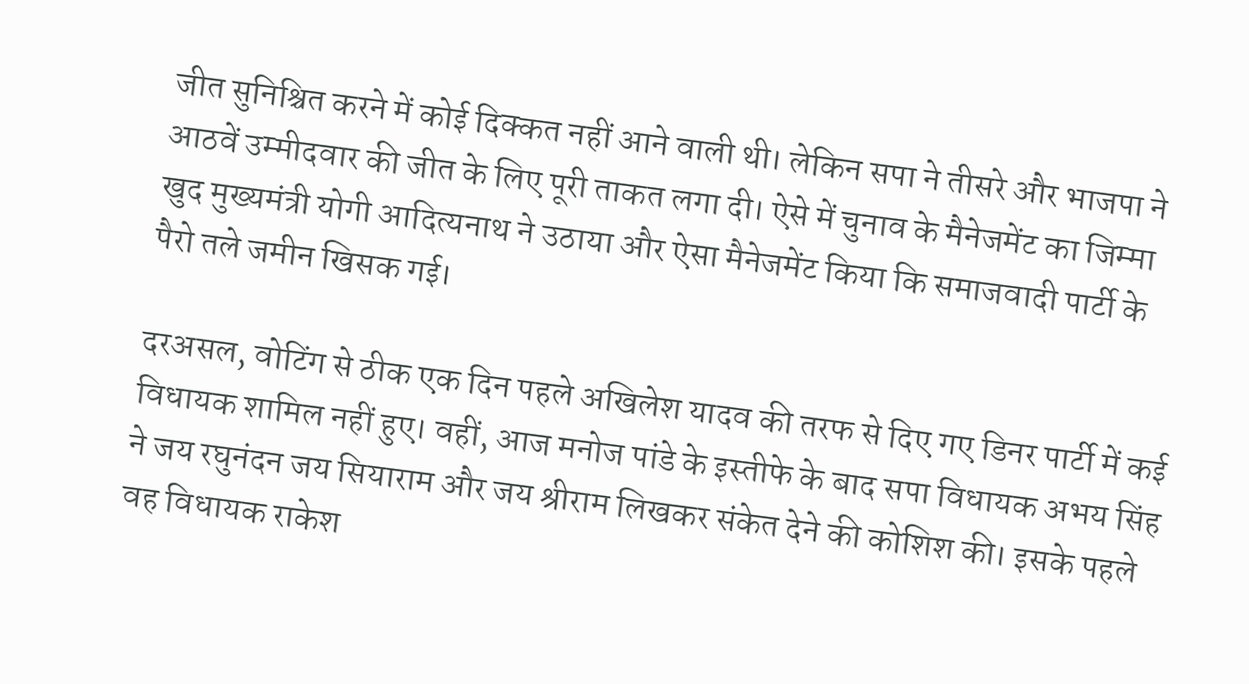जीत सुनिश्चित करने में कोई दिक्‍कत नहीं आने वाली थी। लेकिन सपा ने तीसरे और भाजपा ने आठवें उम्‍मीदवार की जीत के लिए पूरी ताकत लगा दी। ऐसे में चुनाव के मैनेजमेंट का जिम्मा खुद मुख्यमंत्री योगी आदित्यनाथ ने उठाया और ऐसा मैनेजमेंट किया कि समाजवादी पार्टी के पैरो तले जमीन खिसक गई।

दरअसल, वोटिंग से ठीक एक दिन पहले अखिलेश यादव की तरफ से दिए गए डिनर पार्टी में कई विधायक शामिल नहीं हुए। वहीं, आज मनोज पांडे के इस्तीफे के बाद सपा विधायक अभय सिंह ने जय रघुनंदन जय सियाराम और जय श्रीराम लिखकर संकेत देने की कोशिश की। इसके पहले वह विधायक राकेश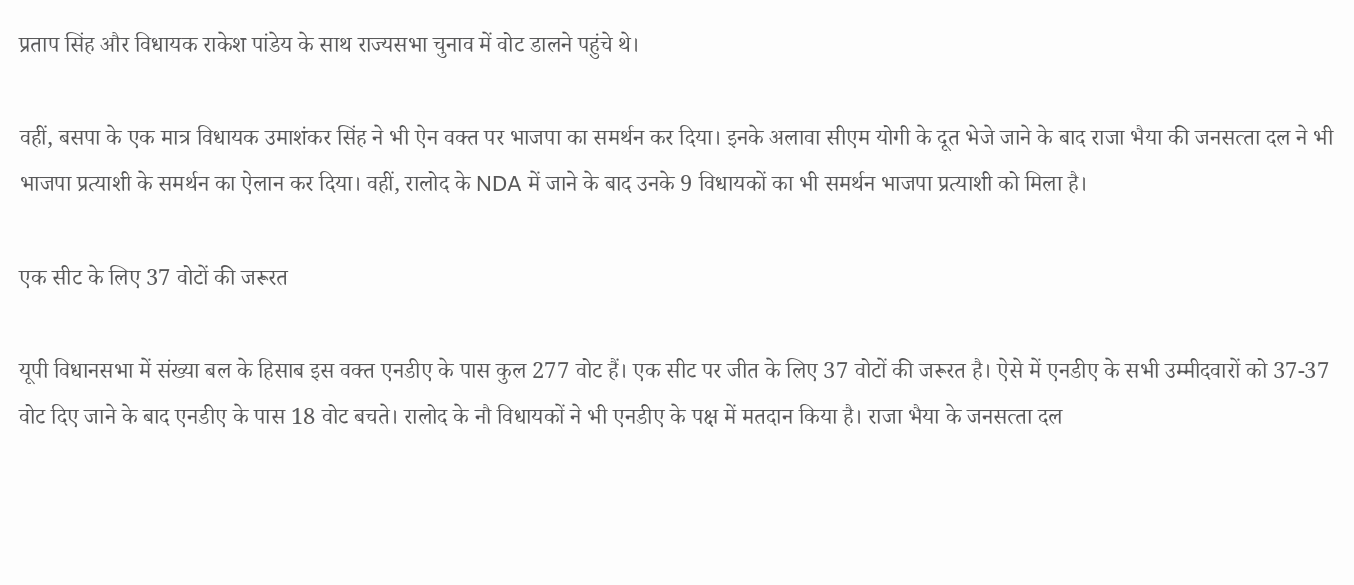प्रताप सिंह और विधायक राकेश पांडेय के साथ राज्‍यसभा चुनाव में वोट डालने पहुंचे थे।

वहीं, बसपा के एक मात्र विधायक उमाशंकर सिंह ने भी ऐन वक्त पर भाजपा का समर्थन कर दिया। इनके अलावा सीएम योगी के दूत भेजे जाने के बाद राजा भैया की जनसत्‍ता दल ने भी भाजपा प्रत्याशी के समर्थन का ऐलान कर दिया। वहीं, रालोद के NDA में जाने के बाद उनके 9 विधायकों का भी समर्थन भाजपा प्रत्याशी को मिला है।

एक सीट के लिए 37 वोटों की जरूरत

यूपी विधानसभा में संख्‍या बल के हिसाब इस वक्‍त एनडीए के पास कुल 277 वोट हैं। एक सीट पर जीत के लिए 37 वोटों की जरूरत है। ऐसे में एनडीए के सभी उम्‍मीदवारों को 37-37 वोट दिए जाने के बाद एनडीए के पास 18 वोट बचते। रालोद के नौ विधायकों ने भी एनडीए के पक्ष में मतदान किया है। राजा भैया के जनसत्‍ता दल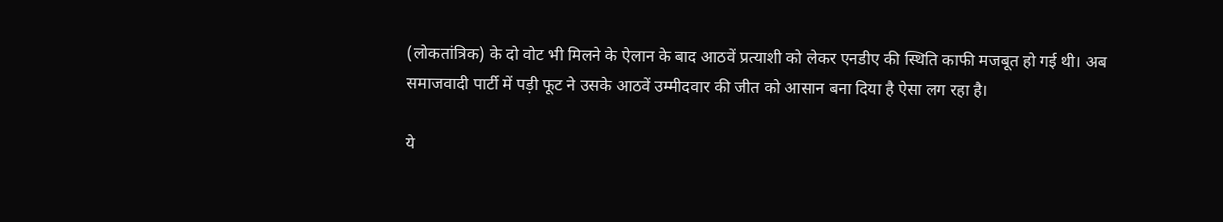(लोकतांत्रिक) के दो वोट भी मिलने के ऐलान के बाद आठवें प्रत्‍याशी को लेकर एनडीए की स्थिति काफी मजबूत हो गई थी। अब समाजवादी पार्टी में पड़ी फूट ने उसके आठवें उम्‍मीदवार की जीत को आसान बना दिया है ऐसा लग रहा है।

ये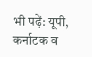भी पढ़ें: यूपी, कर्नाटक व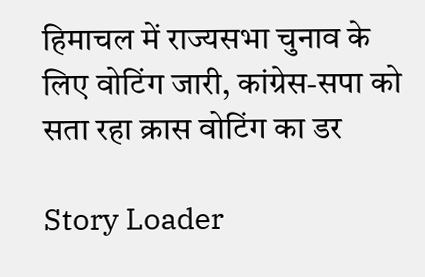हिमाचल में राज्यसभा चुनाव के लिए वोटिंग जारी, कांग्रेस-सपा को सता रहा क्रास वोटिंग का डर

Story Loader